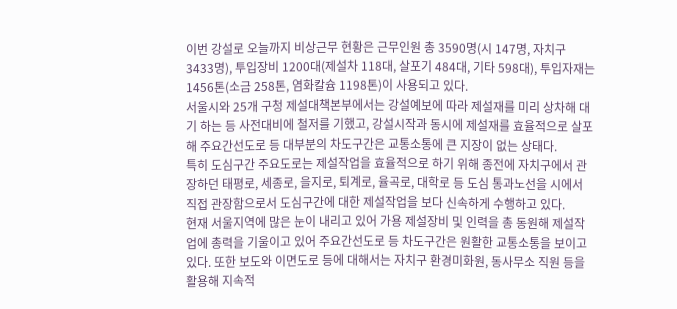이번 강설로 오늘까지 비상근무 현황은 근무인원 총 3590명(시 147명, 자치구 3433명), 투입장비 1200대(제설차 118대, 살포기 484대, 기타 598대), 투입자재는 1456톤(소금 258톤, 염화칼슘 1198톤)이 사용되고 있다.
서울시와 25개 구청 제설대책본부에서는 강설예보에 따라 제설재를 미리 상차해 대기 하는 등 사전대비에 철저를 기했고, 강설시작과 동시에 제설재를 효율적으로 살포해 주요간선도로 등 대부분의 차도구간은 교통소통에 큰 지장이 없는 상태다.
특히 도심구간 주요도로는 제설작업을 효율적으로 하기 위해 종전에 자치구에서 관장하던 태평로, 세종로, 을지로, 퇴계로, 율곡로, 대학로 등 도심 통과노선을 시에서 직접 관장함으로서 도심구간에 대한 제설작업을 보다 신속하게 수행하고 있다.
현재 서울지역에 많은 눈이 내리고 있어 가용 제설장비 및 인력을 총 동원해 제설작업에 총력을 기울이고 있어 주요간선도로 등 차도구간은 원활한 교통소통을 보이고 있다. 또한 보도와 이면도로 등에 대해서는 자치구 환경미화원, 동사무소 직원 등을 활용해 지속적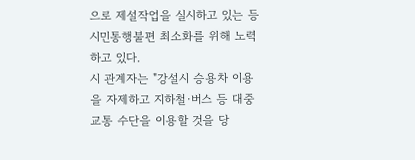으로 제설작업을 실시하고 있는 등 시민통행불편 최소화를 위해 노력하고 있다.
시 관계자는 "강설시 승용차 이용을 자제하고 지하철·버스 등 대중교통 수단을 이용할 것을 당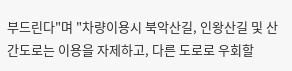부드린다"며 "차량이용시 북악산길, 인왕산길 및 산간도로는 이용을 자제하고, 다른 도로로 우회할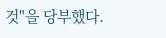것"을 당부했다.